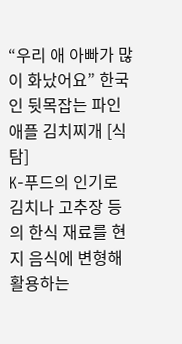“우리 애 아빠가 많이 화났어요” 한국인 뒷목잡는 파인애플 김치찌개 [식탐]
K-푸드의 인기로 김치나 고추장 등의 한식 재료를 현지 음식에 변형해 활용하는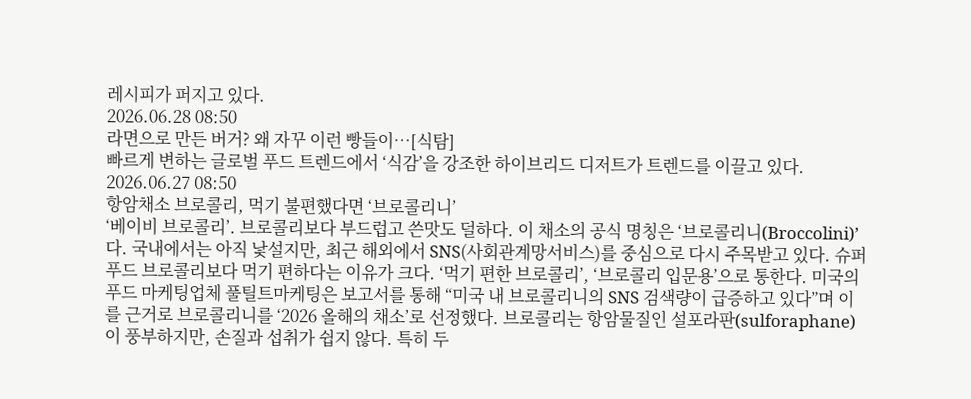레시피가 퍼지고 있다.
2026.06.28 08:50
라면으로 만든 버거? 왜 자꾸 이런 빵들이…[식탐]
빠르게 변하는 글로벌 푸드 트렌드에서 ‘식감’을 강조한 하이브리드 디저트가 트렌드를 이끌고 있다.
2026.06.27 08:50
항암채소 브로콜리, 먹기 불편했다면 ‘브로콜리니’
‘베이비 브로콜리’. 브로콜리보다 부드럽고 쓴맛도 덜하다. 이 채소의 공식 명칭은 ‘브로콜리니(Broccolini)’다. 국내에서는 아직 낯설지만, 최근 해외에서 SNS(사회관계망서비스)를 중심으로 다시 주목받고 있다. 슈퍼푸드 브로콜리보다 먹기 편하다는 이유가 크다. ‘먹기 편한 브로콜리’, ‘브로콜리 입문용’으로 통한다. 미국의 푸드 마케팅업체 풀틸트마케팅은 보고서를 통해 “미국 내 브로콜리니의 SNS 검색량이 급증하고 있다”며 이를 근거로 브로콜리니를 ‘2026 올해의 채소’로 선정했다. 브로콜리는 항암물질인 설포라판(sulforaphane)이 풍부하지만, 손질과 섭취가 쉽지 않다. 특히 두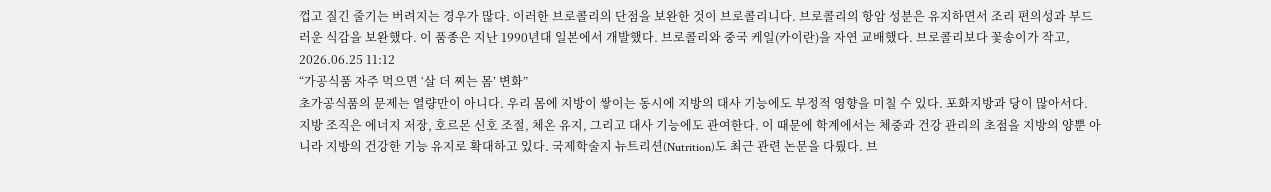껍고 질긴 줄기는 버려지는 경우가 많다. 이러한 브로콜리의 단점을 보완한 것이 브로콜리니다. 브로콜리의 항암 성분은 유지하면서 조리 편의성과 부드러운 식감을 보완했다. 이 품종은 지난 1990년대 일본에서 개발했다. 브로콜리와 중국 케일(카이란)을 자연 교배했다. 브로콜리보다 꽃송이가 작고,
2026.06.25 11:12
“가공식품 자주 먹으면 ‘살 더 찌는 몸’ 변화”
초가공식품의 문제는 열량만이 아니다. 우리 몸에 지방이 쌓이는 동시에 지방의 대사 기능에도 부정적 영향을 미칠 수 있다. 포화지방과 당이 많아서다. 지방 조직은 에너지 저장, 호르몬 신호 조절, 체온 유지, 그리고 대사 기능에도 관여한다. 이 때문에 학계에서는 체중과 건강 관리의 초점을 지방의 양뿐 아니라 지방의 건강한 기능 유지로 확대하고 있다. 국제학술지 뉴트리션(Nutrition)도 최근 관련 논문을 다뤘다. 브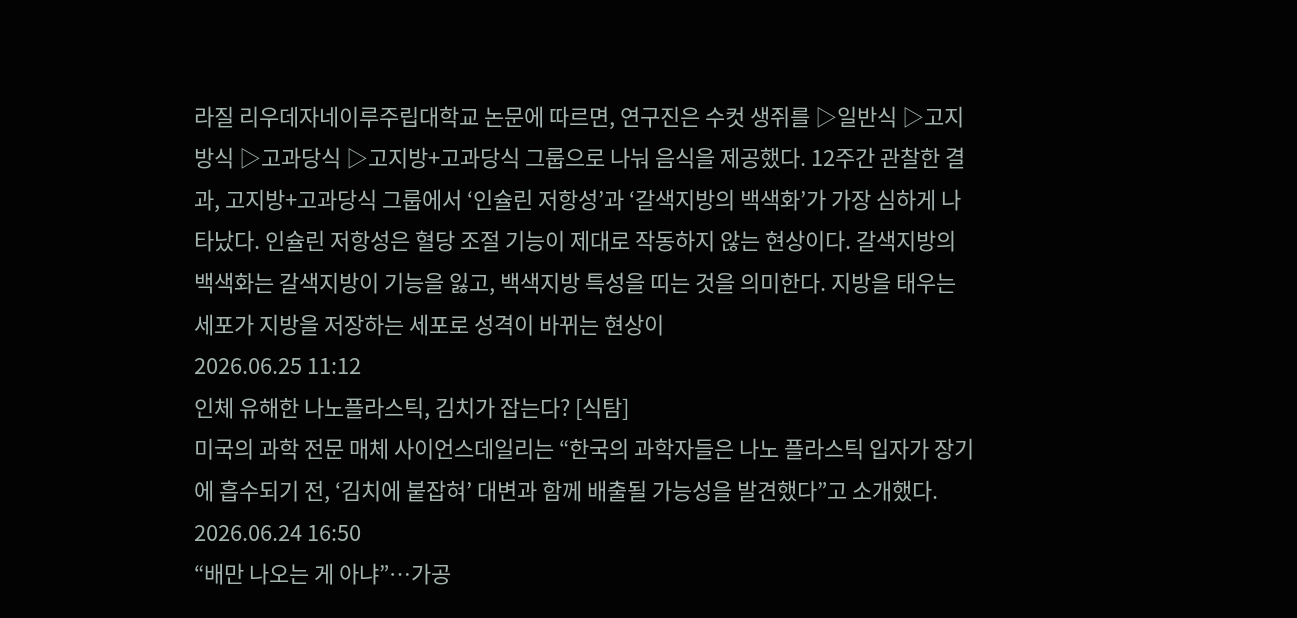라질 리우데자네이루주립대학교 논문에 따르면, 연구진은 수컷 생쥐를 ▷일반식 ▷고지방식 ▷고과당식 ▷고지방+고과당식 그룹으로 나눠 음식을 제공했다. 12주간 관찰한 결과, 고지방+고과당식 그룹에서 ‘인슐린 저항성’과 ‘갈색지방의 백색화’가 가장 심하게 나타났다. 인슐린 저항성은 혈당 조절 기능이 제대로 작동하지 않는 현상이다. 갈색지방의 백색화는 갈색지방이 기능을 잃고, 백색지방 특성을 띠는 것을 의미한다. 지방을 태우는 세포가 지방을 저장하는 세포로 성격이 바뀌는 현상이
2026.06.25 11:12
인체 유해한 나노플라스틱, 김치가 잡는다? [식탐]
미국의 과학 전문 매체 사이언스데일리는 “한국의 과학자들은 나노 플라스틱 입자가 장기에 흡수되기 전, ‘김치에 붙잡혀’ 대변과 함께 배출될 가능성을 발견했다”고 소개했다.
2026.06.24 16:50
“배만 나오는 게 아냐”…가공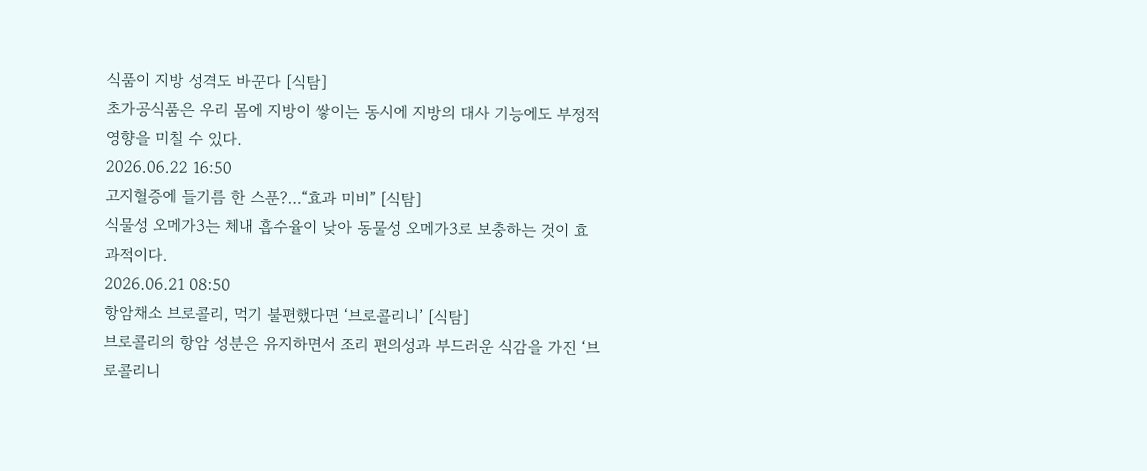식품이 지방 성격도 바꾼다 [식탐]
초가공식품은 우리 몸에 지방이 쌓이는 동시에 지방의 대사 기능에도 부정적 영향을 미칠 수 있다.
2026.06.22 16:50
고지혈증에 들기름 한 스푼?…“효과 미비” [식탐]
식물성 오메가3는 체내 흡수율이 낮아 동물성 오메가3로 보충하는 것이 효과적이다.
2026.06.21 08:50
항암채소 브로콜리, 먹기 불편했다면 ‘브로콜리니’ [식탐]
브로콜리의 항암 성분은 유지하면서 조리 편의성과 부드러운 식감을 가진 ‘브로콜리니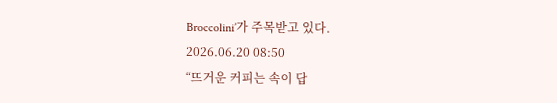Broccolini’가 주목받고 있다.
2026.06.20 08:50
“뜨거운 커피는 속이 답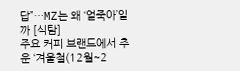답”…MZ는 왜 ‘얼죽아’일까 [식탐]
주요 커피 브랜드에서 추운 ‘겨울철(12월~2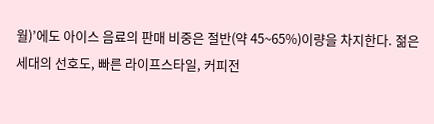월)’에도 아이스 음료의 판매 비중은 절반(약 45~65%)이량을 차지한다. 젊은 세대의 선호도, 빠른 라이프스타일, 커피전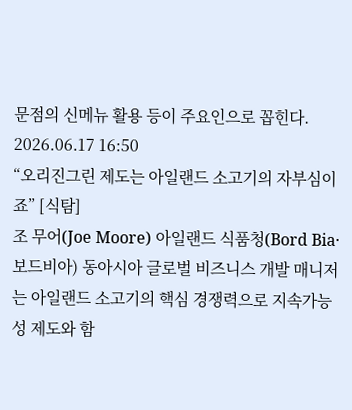문점의 신메뉴 활용 등이 주요인으로 꼽힌다.
2026.06.17 16:50
“오리진그린 제도는 아일랜드 소고기의 자부심이죠” [식탐]
조 무어(Joe Moore) 아일랜드 식품청(Bord Bia·보드비아) 동아시아 글로벌 비즈니스 개발 매니저는 아일랜드 소고기의 핵심 경쟁력으로 지속가능성 제도와 함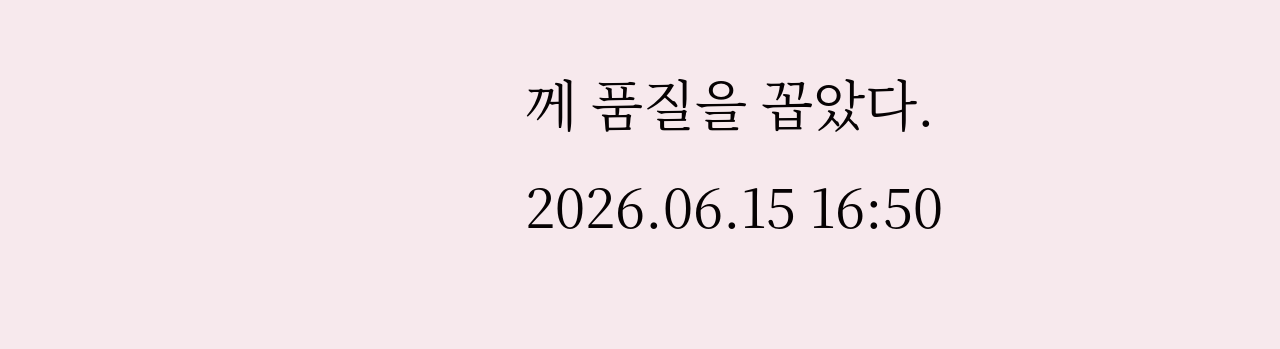께 품질을 꼽았다.
2026.06.15 16:50